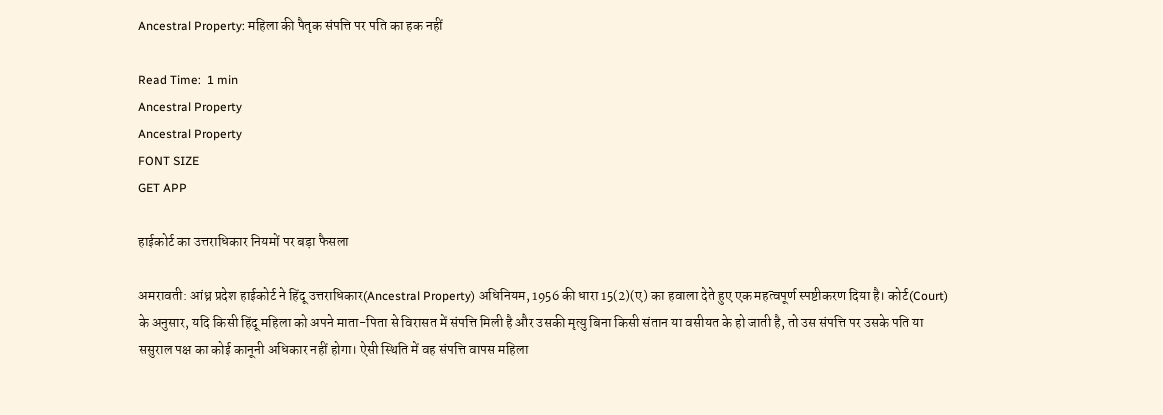Ancestral Property: महिला की पैतृक संपत्ति पर पति का हक नहीं

Read Time:  1 min
Ancestral Property
Ancestral Property
FONT SIZE
GET APP

हाईकोर्ट का उत्तराधिकार नियमों पर बड़ा फैसला

अमरावती: आंध्र प्रदेश हाईकोर्ट ने हिंदू उत्तराधिकार(Ancestral Property) अधिनियम, 1956 की धारा 15(2)(ए) का हवाला देते हुए एक महत्वपूर्ण स्पष्टीकरण दिया है। कोर्ट(Court) के अनुसार, यदि किसी हिंदू महिला को अपने माता-पिता से विरासत में संपत्ति मिली है और उसकी मृत्यु बिना किसी संतान या वसीयत के हो जाती है, तो उस संपत्ति पर उसके पति या ससुराल पक्ष का कोई कानूनी अधिकार नहीं होगा। ऐसी स्थिति में वह संपत्ति वापस महिला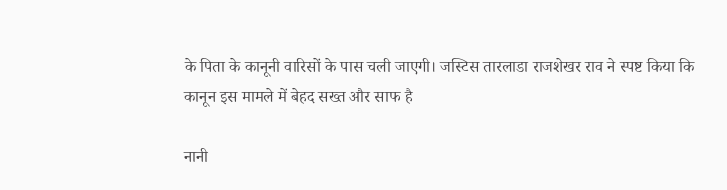के पिता के कानूनी वारिसों के पास चली जाएगी। जस्टिस तारलाडा राजशेखर राव ने स्पष्ट किया कि कानून इस मामले में बेहद सख्त और साफ है

नानी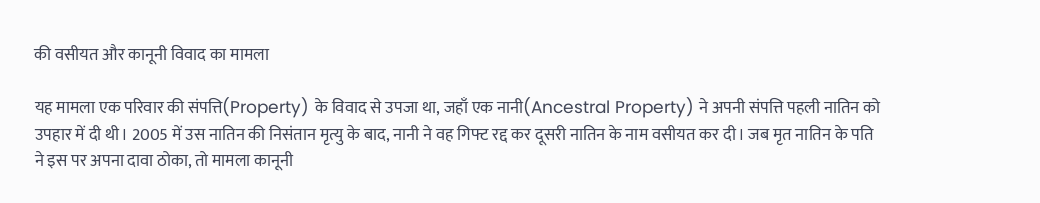की वसीयत और कानूनी विवाद का मामला

यह मामला एक परिवार की संपत्ति(Property) के विवाद से उपजा था, जहाँ एक नानी(Ancestral Property) ने अपनी संपत्ति पहली नातिन को उपहार में दी थी। 2005 में उस नातिन की निसंतान मृत्यु के बाद, नानी ने वह गिफ्ट रद्द कर दूसरी नातिन के नाम वसीयत कर दी। जब मृत नातिन के पति ने इस पर अपना दावा ठोका, तो मामला कानूनी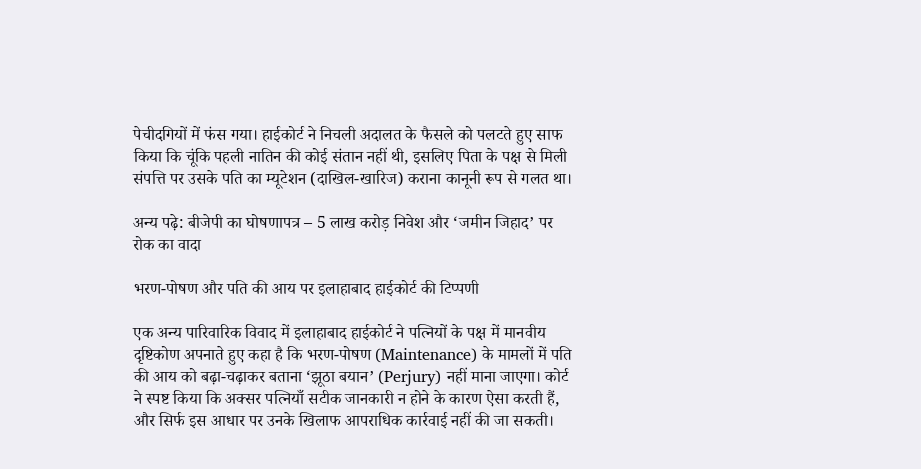पेचीदगियों में फंस गया। हाईकोर्ट ने निचली अदालत के फैसले को पलटते हुए साफ किया कि चूंकि पहली नातिन की कोई संतान नहीं थी, इसलिए पिता के पक्ष से मिली संपत्ति पर उसके पति का म्यूटेशन (दाखिल-खारिज) कराना कानूनी रूप से गलत था।

अन्य पढ़े: बीजेपी का घोषणापत्र – 5 लाख करोड़ निवेश और ‘जमीन जिहाद’ पर रोक का वादा

भरण-पोषण और पति की आय पर इलाहाबाद हाईकोर्ट की टिप्पणी

एक अन्य पारिवारिक विवाद में इलाहाबाद हाईकोर्ट ने पत्नियों के पक्ष में मानवीय दृष्टिकोण अपनाते हुए कहा है कि भरण-पोषण (Maintenance) के मामलों में पति की आय को बढ़ा-चढ़ाकर बताना ‘झूठा बयान’ (Perjury) नहीं माना जाएगा। कोर्ट ने स्पष्ट किया कि अक्सर पत्नियाँ सटीक जानकारी न होने के कारण ऐसा करती हैं, और सिर्फ इस आधार पर उनके खिलाफ आपराधिक कार्रवाई नहीं की जा सकती।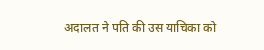अदालत ने पति की उस याचिका को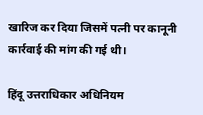खारिज कर दिया जिसमें पत्नी पर कानूनी कार्रवाई की मांग की गई थी।

हिंदू उत्तराधिकार अधिनियम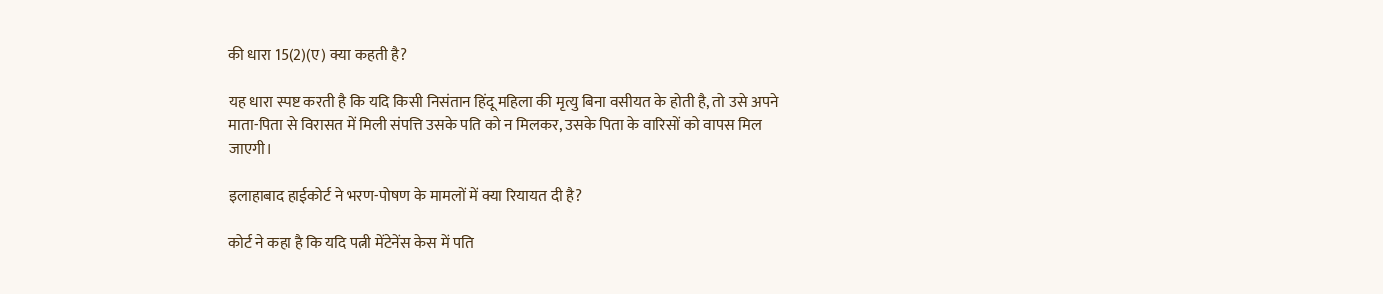की धारा 15(2)(ए) क्या कहती है?

यह धारा स्पष्ट करती है कि यदि किसी निसंतान हिंदू महिला की मृत्यु बिना वसीयत के होती है, तो उसे अपने माता-पिता से विरासत में मिली संपत्ति उसके पति को न मिलकर, उसके पिता के वारिसों को वापस मिल जाएगी।

इलाहाबाद हाईकोर्ट ने भरण-पोषण के मामलों में क्या रियायत दी है?

कोर्ट ने कहा है कि यदि पत्नी मेंटेनेंस केस में पति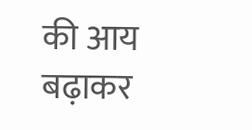की आय बढ़ाकर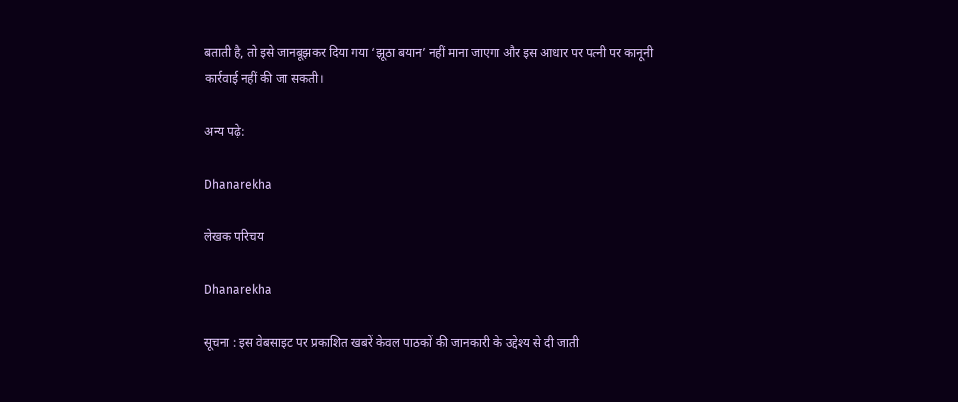बताती है, तो इसे जानबूझकर दिया गया ‘झूठा बयान’ नहीं माना जाएगा और इस आधार पर पत्नी पर कानूनी कार्रवाई नहीं की जा सकती।

अन्य पढ़े:

Dhanarekha

लेखक परिचय

Dhanarekha

सूचना : इस वेबसाइट पर प्रकाशित खबरें केवल पाठकों की जानकारी के उद्देश्य से दी जाती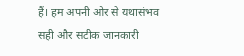हैं। हम अपनी ओर से यथासंभव सही और सटीक जानकारी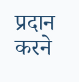प्रदान करने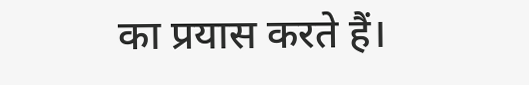का प्रयास करते हैं।